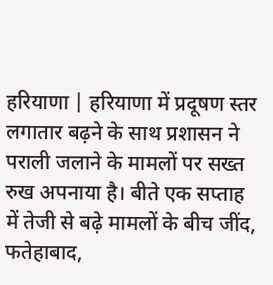हरियाणा | हरियाणा में प्रदूषण स्तर लगातार बढ़ने के साथ प्रशासन ने पराली जलाने के मामलों पर सख्त रुख अपनाया है। बीते एक सप्ताह में तेजी से बढ़े मामलों के बीच जींद, फतेहाबाद,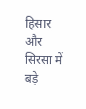हिसार और सिरसा में बड़े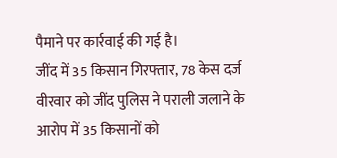पैमाने पर कार्रवाई की गई है।
जींद में 35 किसान गिरफ्तार, 78 केस दर्ज
वीरवार को जींद पुलिस ने पराली जलाने के आरोप में 35 किसानों को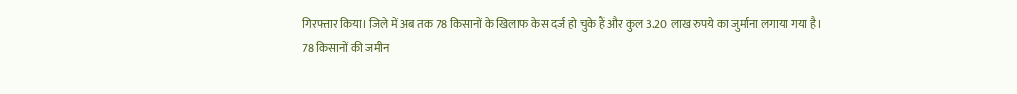गिरफ्तार किया। जिले में अब तक 78 किसानों के खिलाफ केस दर्ज हो चुके हैं और कुल 3.20 लाख रुपये का जुर्माना लगाया गया है।
78 किसानों की जमीन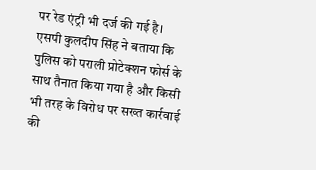पर रेड एंट्री भी दर्ज की गई है।
एसपी कुलदीप सिंह ने बताया कि पुलिस को पराली प्रोटेक्शन फोर्स के साथ तैनात किया गया है और किसी भी तरह के विरोध पर सख्त कार्रवाई की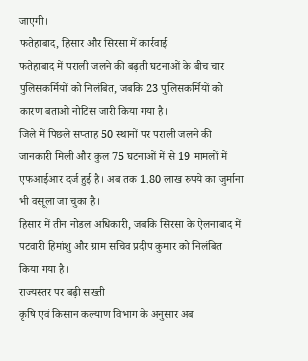जाएगी।
फतेहाबाद, हिसार और सिरसा में कार्रवाई
फतेहाबाद में पराली जलने की बढ़ती घटनाओं के बीच चार पुलिसकर्मियों को निलंबित, जबकि 23 पुलिसकर्मियों को कारण बताओ नोटिस जारी किया गया है।
जिले में पिछले सप्ताह 50 स्थानों पर पराली जलने की जानकारी मिली और कुल 75 घटनाओं में से 19 मामलों में एफआईआर दर्ज हुई है। अब तक 1.80 लाख रुपये का जुर्माना भी वसूला जा चुका है।
हिसार में तीन नोडल अधिकारी, जबकि सिरसा के ऐलनाबाद में पटवारी हिमांशु और ग्राम सचिव प्रदीप कुमार को निलंबित किया गया है।
राज्यस्तर पर बढ़ी सख्ती
कृषि एवं किसान कल्याण विभाग के अनुसार अब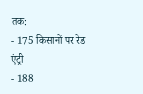तक:
- 175 किसानों पर रेड एंट्री
- 188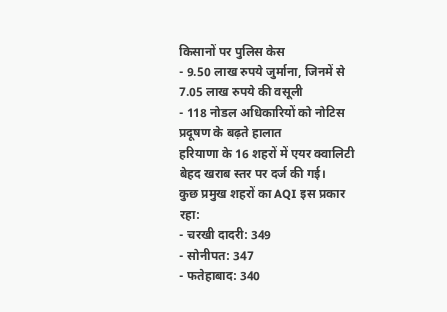किसानों पर पुलिस केस
- 9.50 लाख रुपये जुर्माना, जिनमें से 7.05 लाख रुपये की वसूली
- 118 नोडल अधिकारियों को नोटिस
प्रदूषण के बढ़ते हालात
हरियाणा के 16 शहरों में एयर क्वालिटी बेहद खराब स्तर पर दर्ज की गई।
कुछ प्रमुख शहरों का AQI इस प्रकार रहा:
- चरखी दादरी: 349
- सोनीपत: 347
- फतेहाबाद: 340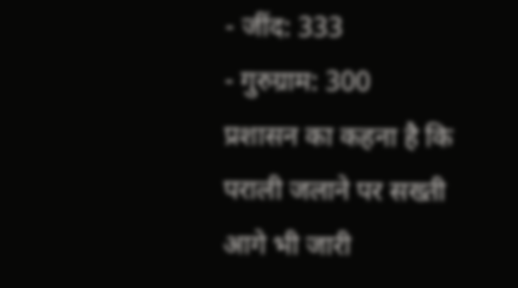- जींद: 333
- गुरुग्राम: 300
प्रशासन का कहना है कि पराली जलाने पर सख्ती आगे भी जारी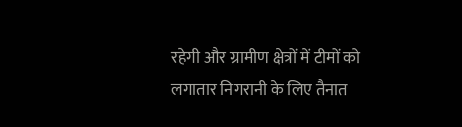रहेगी और ग्रामीण क्षेत्रों में टीमों को लगातार निगरानी के लिए तैनात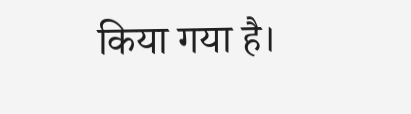किया गया है।